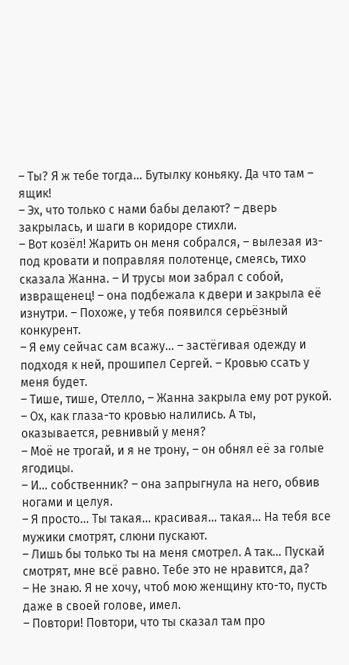– Ты? Я ж тебе тогда… Бутылку коньяку. Да что там – ящик!
– Эх, что только с нами бабы делают? – дверь закрылась, и шаги в коридоре стихли.
– Вот козёл! Жарить он меня собрался, – вылезая из-под кровати и поправляя полотенце, смеясь, тихо сказала Жанна. – И трусы мои забрал с собой, извращенец! – она подбежала к двери и закрыла её изнутри. – Похоже, у тебя появился серьёзный конкурент.
– Я ему сейчас сам всажу… – застёгивая одежду и подходя к ней, прошипел Сергей. – Кровью ссать у меня будет.
– Тише, тише, Отелло, – Жанна закрыла ему рот рукой. – Ох, как глаза-то кровью налились. А ты, оказывается, ревнивый у меня?
– Моё не трогай, и я не трону, – он обнял её за голые ягодицы.
– И… собственник? – она запрыгнула на него, обвив ногами и целуя.
– Я просто… Ты такая… красивая… такая… На тебя все мужики смотрят, слюни пускают.
– Лишь бы только ты на меня смотрел. А так… Пускай смотрят, мне всё равно. Тебе это не нравится, да?
– Не знаю. Я не хочу, чтоб мою женщину кто-то, пусть даже в своей голове, имел.
– Повтори! Повтори, что ты сказал там про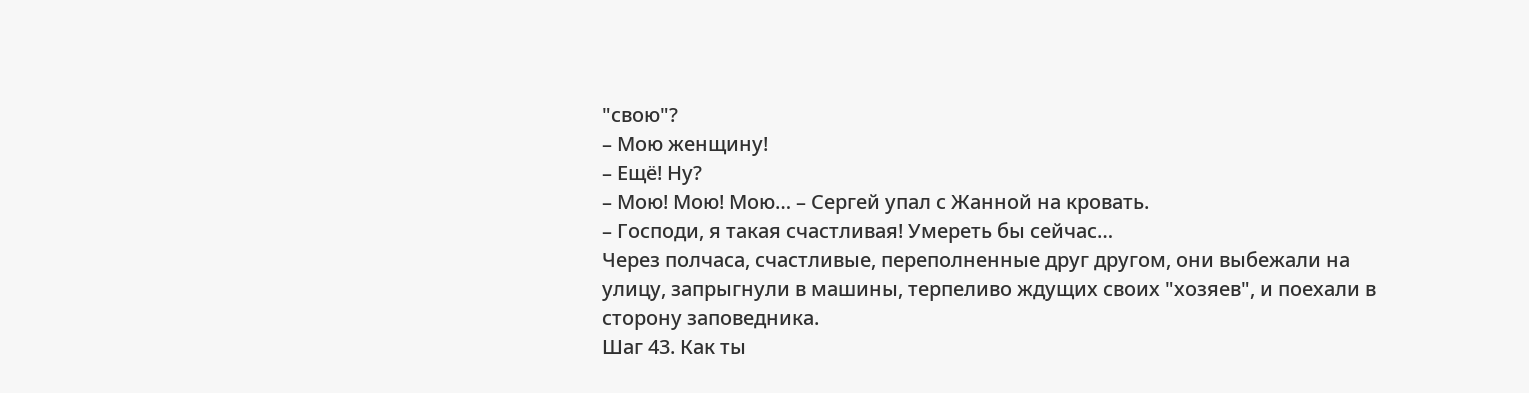"свою"?
– Мою женщину!
– Ещё! Ну?
– Мою! Мою! Мою… – Сергей упал с Жанной на кровать.
– Господи, я такая счастливая! Умереть бы сейчас…
Через полчаса, счастливые, переполненные друг другом, они выбежали на улицу, запрыгнули в машины, терпеливо ждущих своих "хозяев", и поехали в сторону заповедника.
Шаг 43. Как ты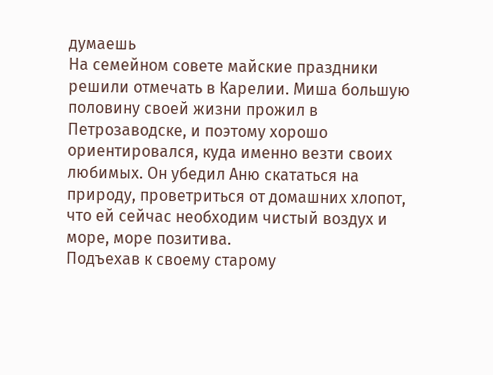думаешь
На семейном совете майские праздники решили отмечать в Карелии. Миша большую половину своей жизни прожил в Петрозаводске, и поэтому хорошо ориентировался, куда именно везти своих любимых. Он убедил Аню скататься на природу, проветриться от домашних хлопот, что ей сейчас необходим чистый воздух и море, море позитива.
Подъехав к своему старому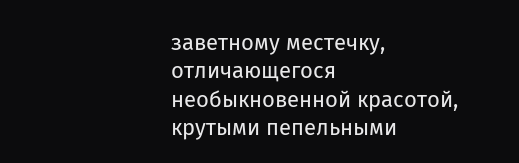заветному местечку, отличающегося необыкновенной красотой, крутыми пепельными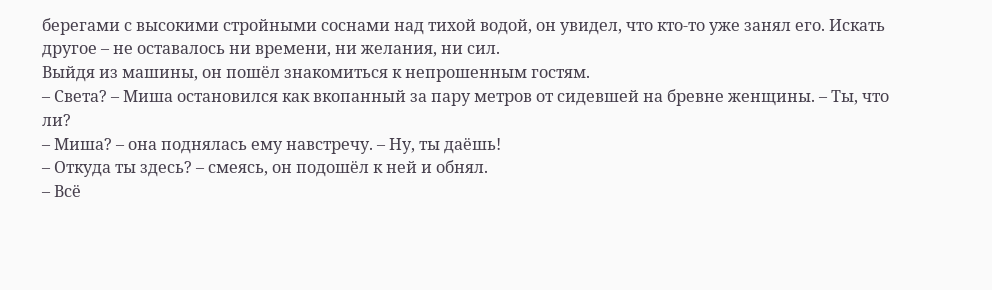берегами с высокими стройными соснами над тихой водой, он увидел, что кто-то уже занял его. Искать другое – не оставалось ни времени, ни желания, ни сил.
Выйдя из машины, он пошёл знакомиться к непрошенным гостям.
– Света? – Миша остановился как вкопанный за пару метров от сидевшей на бревне женщины. – Ты, что ли?
– Миша? – она поднялась ему навстречу. – Ну, ты даёшь!
– Откуда ты здесь? – смеясь, он подошёл к ней и обнял.
– Всё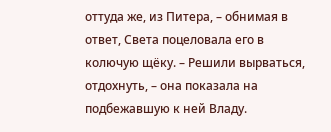оттуда же, из Питера, – обнимая в ответ, Света поцеловала его в колючую щёку. – Решили вырваться, отдохнуть, – она показала на подбежавшую к ней Владу.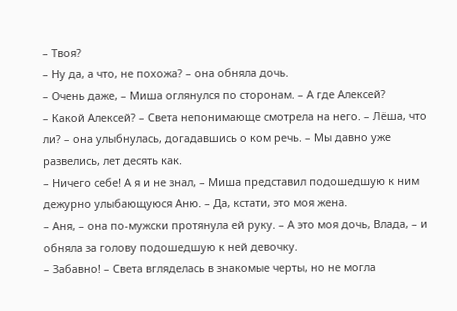– Твоя?
– Ну да, а что, не похожа? – она обняла дочь.
– Очень даже, – Миша оглянулся по сторонам. – А где Алексей?
– Какой Алексей? – Света непонимающе смотрела на него. – Лёша, что ли? – она улыбнулась, догадавшись о ком речь. – Мы давно уже развелись, лет десять как.
– Ничего себе! А я и не знал, – Миша представил подошедшую к ним дежурно улыбающуюся Аню. – Да, кстати, это моя жена.
– Аня, – она по-мужски протянула ей руку. – А это моя дочь, Влада, – и обняла за голову подошедшую к ней девочку.
– Забавно! – Света вгляделась в знакомые черты, но не могла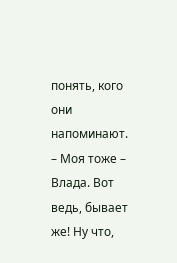понять, кого они напоминают. – Моя тоже – Влада. Вот ведь, бывает же! Ну что,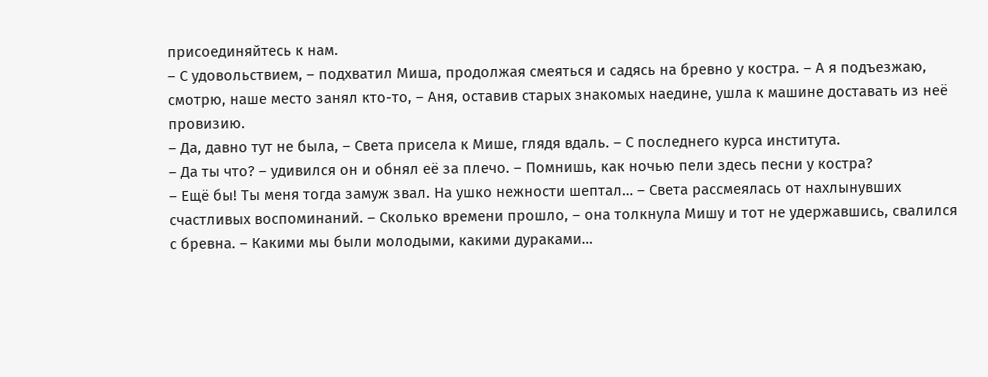присоединяйтесь к нам.
– С удовольствием, – подхватил Миша, продолжая смеяться и садясь на бревно у костра. – А я подъезжаю, смотрю, наше место занял кто-то, – Аня, оставив старых знакомых наедине, ушла к машине доставать из неё провизию.
– Да, давно тут не была, – Света присела к Мише, глядя вдаль. – С последнего курса института.
– Да ты что? – удивился он и обнял её за плечо. – Помнишь, как ночью пели здесь песни у костра?
– Ещё бы! Ты меня тогда замуж звал. На ушко нежности шептал… – Света рассмеялась от нахлынувших счастливых воспоминаний. – Сколько времени прошло, – она толкнула Мишу и тот не удержавшись, свалился с бревна. – Какими мы были молодыми, какими дураками…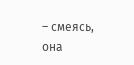– смеясь, она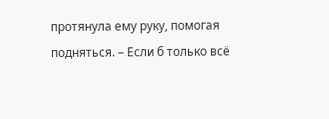протянула ему руку, помогая подняться. – Если б только всё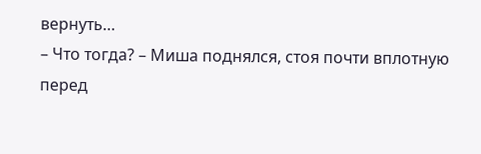вернуть…
– Что тогда? – Миша поднялся, стоя почти вплотную перед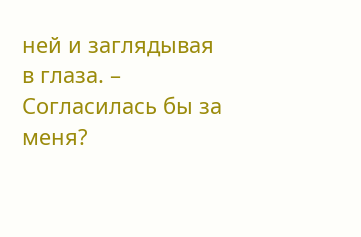ней и заглядывая в глаза. – Согласилась бы за меня?